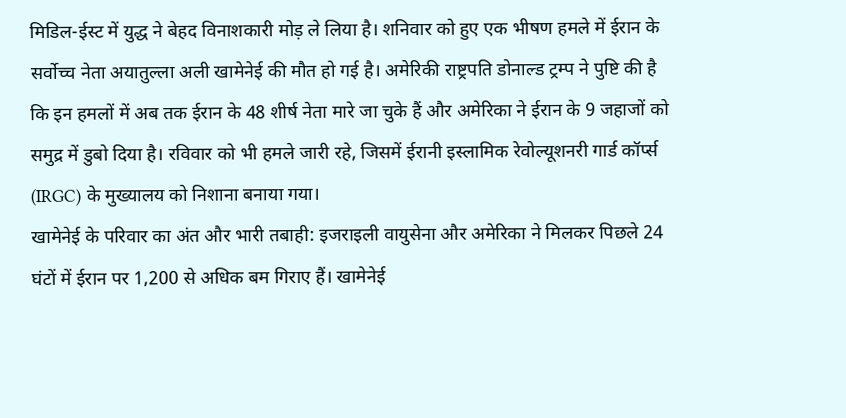मिडिल-ईस्ट में युद्ध ने बेहद विनाशकारी मोड़ ले लिया है। शनिवार को हुए एक भीषण हमले में ईरान के सर्वोच्च नेता अयातुल्ला अली खामेनेई की मौत हो गई है। अमेरिकी राष्ट्रपति डोनाल्ड ट्रम्प ने पुष्टि की है कि इन हमलों में अब तक ईरान के 48 शीर्ष नेता मारे जा चुके हैं और अमेरिका ने ईरान के 9 जहाजों को समुद्र में डुबो दिया है। रविवार को भी हमले जारी रहे, जिसमें ईरानी इस्लामिक रेवोल्यूशनरी गार्ड कॉर्प्स (IRGC) के मुख्यालय को निशाना बनाया गया।
खामेनेई के परिवार का अंत और भारी तबाही: इजराइली वायुसेना और अमेरिका ने मिलकर पिछले 24 घंटों में ईरान पर 1,200 से अधिक बम गिराए हैं। खामेनेई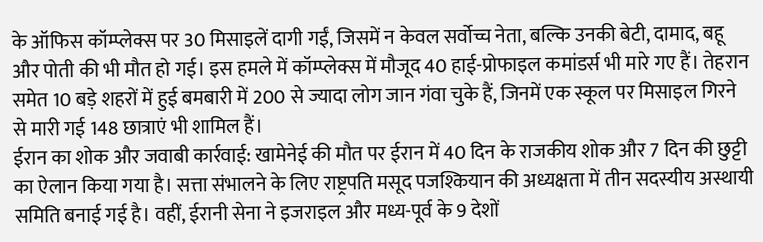के ऑफिस कॉम्प्लेक्स पर 30 मिसाइलें दागी गईं, जिसमें न केवल सर्वोच्च नेता, बल्कि उनकी बेटी, दामाद, बहू और पोती की भी मौत हो गई। इस हमले में कॉम्प्लेक्स में मौजूद 40 हाई-प्रोफाइल कमांडर्स भी मारे गए हैं। तेहरान समेत 10 बड़े शहरों में हुई बमबारी में 200 से ज्यादा लोग जान गंवा चुके हैं, जिनमें एक स्कूल पर मिसाइल गिरने से मारी गई 148 छात्राएं भी शामिल हैं।
ईरान का शोक और जवाबी कार्रवाई: खामेनेई की मौत पर ईरान में 40 दिन के राजकीय शोक और 7 दिन की छुट्टी का ऐलान किया गया है। सत्ता संभालने के लिए राष्ट्रपति मसूद पजश्कियान की अध्यक्षता में तीन सदस्यीय अस्थायी समिति बनाई गई है। वहीं, ईरानी सेना ने इजराइल और मध्य-पूर्व के 9 देशों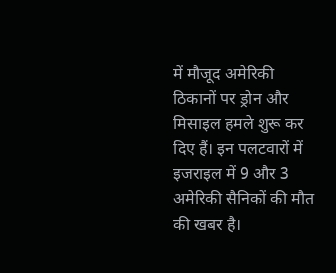में मौजूद अमेरिकी ठिकानों पर ड्रोन और मिसाइल हमले शुरू कर दिए हैं। इन पलटवारों में इजराइल में 9 और 3 अमेरिकी सैनिकों की मौत की खबर है।